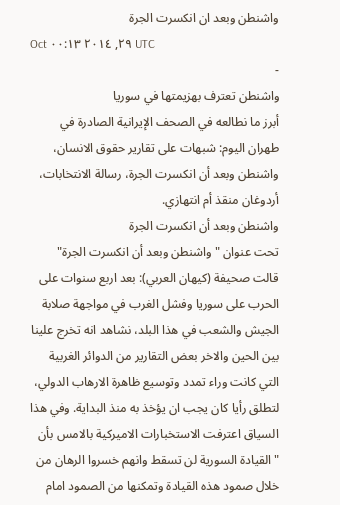واشنطن وبعد ان انكسرت الجرة
Oct ٢٩, ٢٠١٤ ٠٠:١٣ UTC
-
واشنطن تعترف بهزيمتها في سوريا
أبرز ما نطالعه في الصحف الإيرانية الصادرة في طهران اليوم: شبهات على تقارير حقوق الانسان، واشنطن وبعد أن انكسرت الجرة، رسالة الانتخابات، أردوغان منقذ أم انتهازي.
واشنطن وبعد أن انكسرت الجرة
تحت عنوان "واشنطن وبعد أن انكسرت الجرة" قالت صحيفة (كيهان العربي): بعد اربع سنوات على الحرب على سوريا وفشل الغرب في مواجهة صلابة الجيش والشعب في هذا البلد، نشاهد انه تخرج علينا بين الحين والاخر بعض التقارير من الدوائر الغربية التي كانت وراء تمدد وتوسيع ظاهرة الارهاب الدولي، لتطلق رأيا كان يجب ان يؤخذ به منذ البداية. وفي هذا السياق اعترفت الاستخبارات الاميركية بالامس بأن "القيادة السورية لن تسقط وانهم خسروا الرهان من خلال صمود هذه القيادة وتمكنها من الصمود امام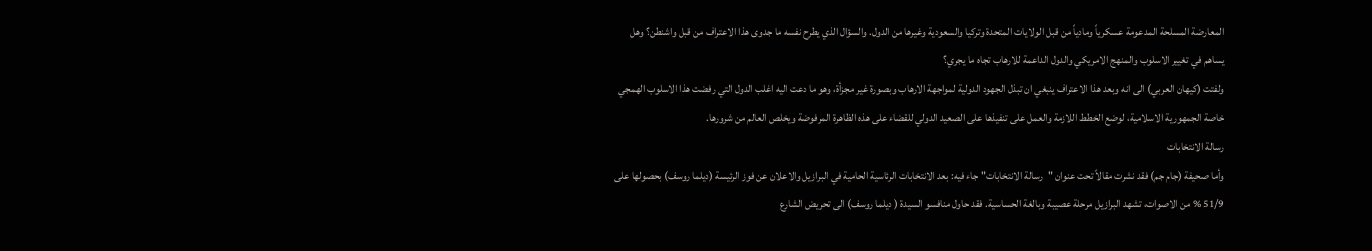المعارضة المسلحة المدعومة عسكرياً ومادياً من قبل الولايات المتحدة وتركيا والسعودية وغيرها من الدول. والسؤال الذي يطرح نفسه ما جدوى هذا الاعتراف من قبل واشنطن؟ وهل يساهم في تغيير الاسلوب والمنهج الامريكي والدول الداعمة للارهاب تجاه ما يجري؟
ولفتت (كيهان العربي) الى انه وبعد هذا الاعتراف ينبغي ان تبذل الجهود الدولية لمواجهة الارهاب وبصورة غير مجزأة، وهو ما دعت اليه اغلب الدول التي رفضت هذا الاسلوب الهمجي خاصة الجمهورية الاسلامية، لوضع الخطط اللازمة والعمل على تنفيذها على الصعيد الدولي للقضاء على هذه الظاهرة المرفوضة ويخلص العالم من شرورها.
رسالة الانتخابات
وأما صحيفة (جام جم) فقد نشرت مقالاً تحت عنوان "رسالة الانتخابات" جاء فيه: بعد الانتخابات الرئاسية الحامية في البرازيل والاعلان عن فوز الرئيسة (ديلما روسف) بحصولها على 51/9 % من الاصوات، تشهد البرازيل مرحلة عصيبة وبالغة الحساسية. فقد حاول منافسو السيدة ( ديلما روسف) الى تحريض الشارع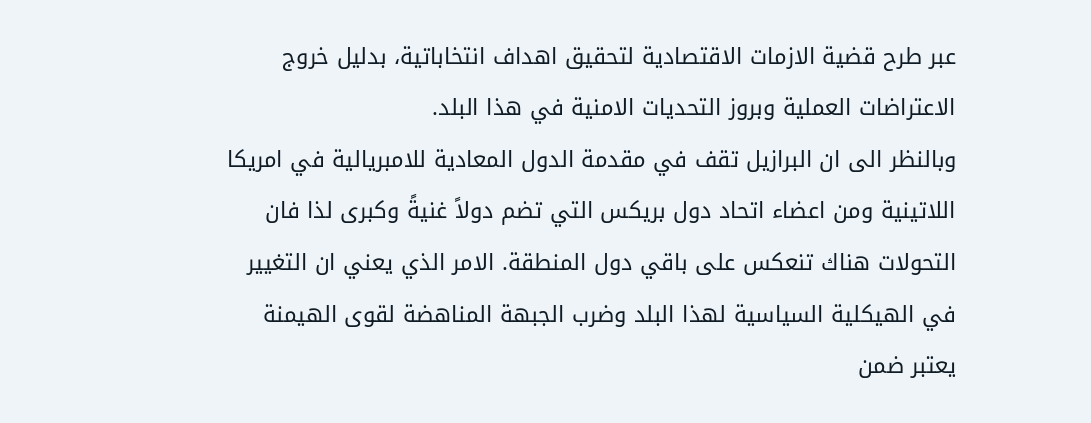عبر طرح قضية الازمات الاقتصادية لتحقيق اهداف انتخاباتية، بدليل خروج الاعتراضات العملية وبروز التحديات الامنية في هذا البلد.
وبالنظر الى ان البرازيل تقف في مقدمة الدول المعادية للامبريالية في امريكا اللاتينية ومن اعضاء اتحاد دول بريكس التي تضم دولاً غنيةً وكبرى لذا فان التحولات هناك تنعكس على باقي دول المنطقة. الامر الذي يعني ان التغيير في الهيكلية السياسية لهذا البلد وضرب الجبهة المناهضة لقوى الهيمنة يعتبر ضمن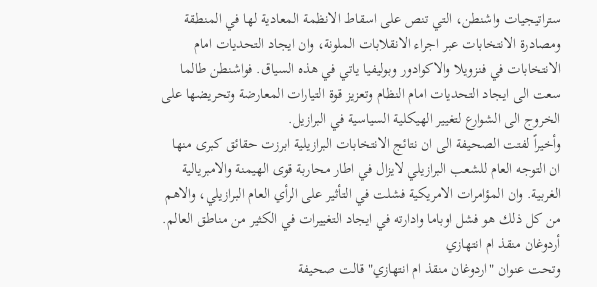ستراتيجيات واشنطن، التي تنص على اسقاط الانظمة المعادية لها في المنطقة ومصادرة الانتخابات عبر اجراء الانقلابات الملونة، وان ايجاد التحديات امام الانتخابات في فنزويلا والاكوادور وبوليفيا ياتي في هذه السياق. فواشنطن طالما سعت الى ايجاد التحديات امام النظام وتعزيز قوة التيارات المعارضة وتحريضها على الخروج الى الشوارع لتغيير الهيكلية السياسية في البرازيل.
وأخيراً لفتت الصحيفة الى ان نتائج الانتخابات البرازيلية ابرزت حقائق كبرى منها ان التوجه العام للشعب البرازيلي لايزال في اطار محاربة قوى الهيمنة والامبريالية الغربية. وان المؤامرات الامريكية فشلت في التأثير على الرأي العام البرازيلي، والاهم من كل ذلك هو فشل اوباما وادارته في ايجاد التغييرات في الكثير من مناطق العالم.
أردوغان منقذ ام انتهازي
وتحت عنوان "اردوغان منقذ ام انتهازي" قالت صحيفة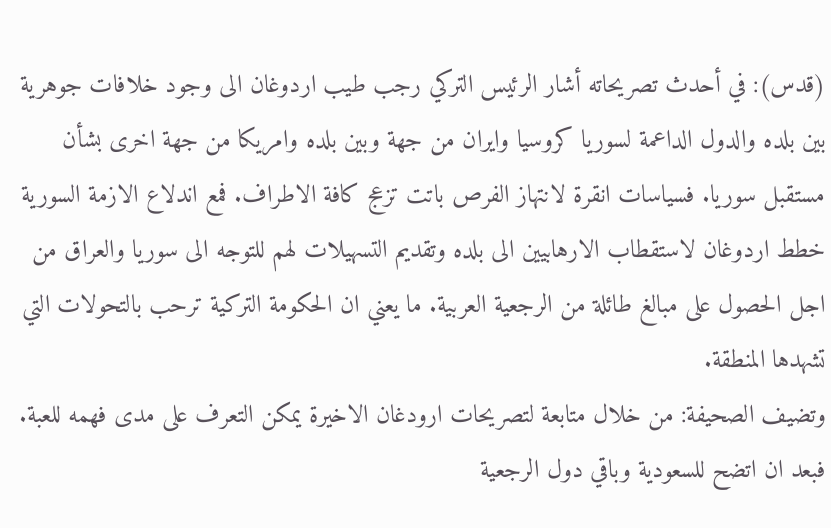(قدس): في أحدث تصريحاته أشار الرئيس التركي رجب طيب اردوغان الى وجود خلافات جوهرية بين بلده والدول الداعمة لسوريا كروسيا وايران من جهة وبين بلده وامريكا من جهة اخرى بشأن مستقبل سوريا. فسياسات انقرة لانتهاز الفرص باتت تزعج كافة الاطراف. فمع اندلاع الازمة السورية خطط اردوغان لاستقطاب الارهابيين الى بلده وتقديم التسهيلات لهم للتوجه الى سوريا والعراق من اجل الحصول على مبالغ طائلة من الرجعية العربية. ما يعني ان الحكومة التركية ترحب بالتحولات التي تشهدها المنطقة.
وتضيف الصحيفة: من خلال متابعة لتصريحات ارودغان الاخيرة يمكن التعرف على مدى فهمه للعبة. فبعد ان اتضح للسعودية وباقي دول الرجعية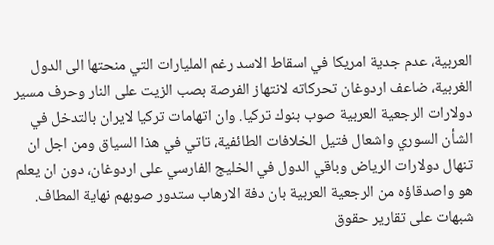العربية، عدم جدية امريكا في اسقاط الاسد رغم المليارات التي منحتها الى الدول الغربية، ضاعف اردوغان تحركاته لانتهاز الفرصة بصب الزيت على النار وحرف مسير دولارات الرجعية العربية صوب بنوك تركيا. وان اتهامات تركيا لايران بالتدخل في الشأن السوري واشعال فتيل الخلافات الطائفية، تاتي في هذا السياق ومن اجل ان تنهال دولارات الرياض وباقي الدول في الخليج الفارسي على اردوغان، دون ان يعلم هو واصدقاؤه من الرجعية العربية بان دفة الارهاب ستدور صوبهم نهاية المطاف.
شبهات على تقارير حقوق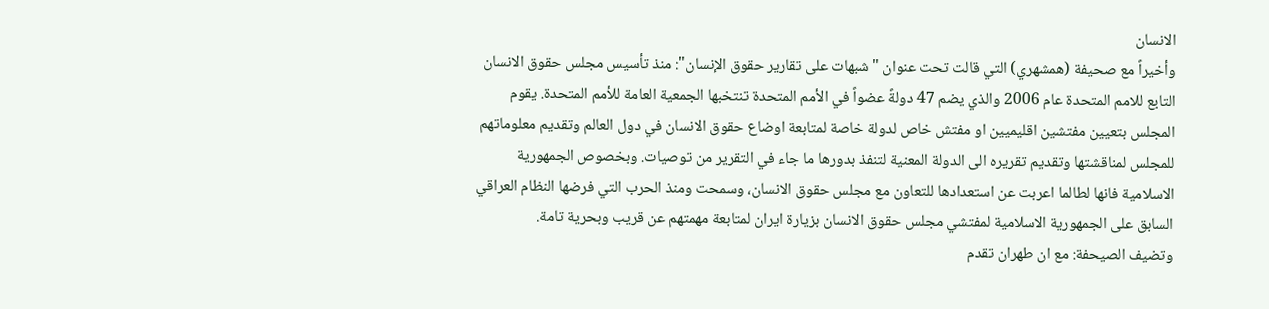الانسان
وأخيراً مع صحيفة (همشهري) التي قالت تحت عنوان "شبهات على تقارير حقوق الإنسان": منذ تأسيس مجلس حقوق الانسان التابع للامم المتحدة عام 2006 والذي يضم 47 دولةً عضواً في الأمم المتحدة تنتخبها الجمعیة العامة للأمم المتحدة. يقوم المجلس بتعيين مفتشين اقليميين او مفتش خاص لدولة خاصة لمتابعة اوضاع حقوق الانسان في دول العالم وتقديم معلوماتهم للمجلس لمناقشتها وتقديم تقريره الى الدولة المعنية لتنفذ بدورها ما جاء في التقرير من توصيات. وبخصوص الجمهورية الاسلامية فانها لطالما اعربت عن استعدادها للتعاون مع مجلس حقوق الانسان، وسمحت ومنذ الحرب التي فرضها النظام العراقي السابق على الجمهورية الاسلامية لمفتشي مجلس حقوق الانسان بزيارة ايران لمتابعة مهمتهم عن قريب وبحرية تامة.
وتضيف الصيحفة: مع ان طهران تقدم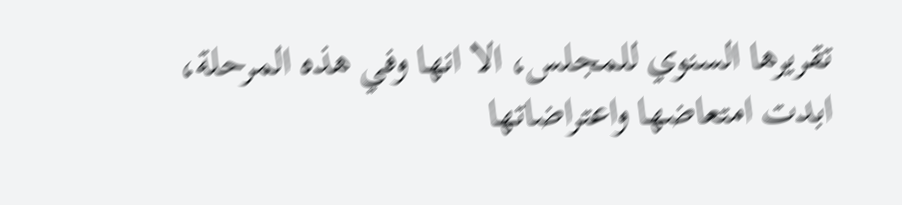تقريرها السنوي للمجلس، الا انها وفي هذه المرحلة، ابدت امتعاضها واعتراضاتها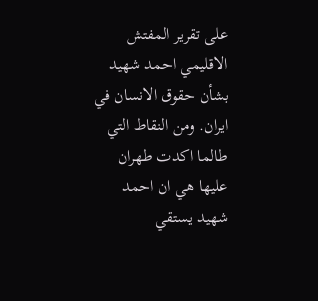على تقرير المفتش الاقليمي احمد شهيد بشأن حقوق الانسان في ايران. ومن النقاط التي طالما اكدت طهران عليها هي ان احمد شهيد يستقي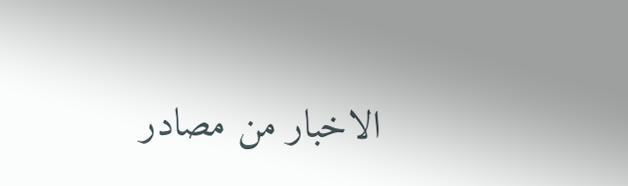الاخبار من مصادر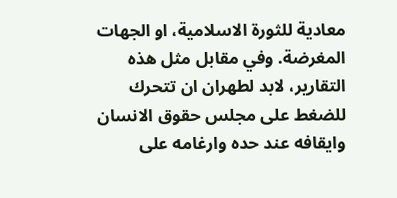معادية للثورة الاسلامية، او الجهات المغرضة. وفي مقابل مثل هذه التقارير، لابد لطهران ان تتحرك للضغط على مجلس حقوق الانسان وايقافه عند حده وارغامه على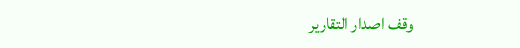وقف اصدار التقارير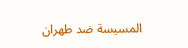المسيسة ضد طهران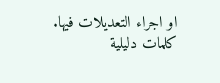او اجراء التعديلات فيها.
كلمات دليلية